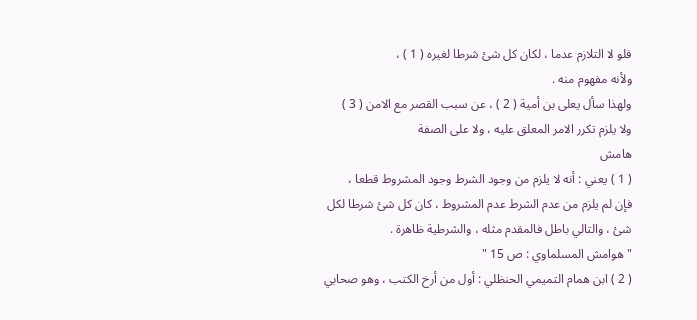فلو لا التلازم عدما ، لكان كل شئ شرطا لغيره ( 1 ) ،
ولأنه مفهوم منه .
ولهذا سأل يعلى بن أمية ( 2 ) ، عن سبب القصر مع الامن ( 3 )
ولا يلزم تكرر الامر المعلق عليه ، ولا على الصفة
هامش
( 1 ) يعني : أنه لا يلزم من وجود الشرط وجود المشروط قطعا ،
فإن لم يلزم من عدم الشرط عدم المشروط ، كان كل شئ شرطا لكل
شئ ، والتالي باطل فالمقدم مثله ، والشرطية ظاهرة .
" هوامش المسلماوي : ص 15 "
( 2 ) ابن همام التميمي الحنظلي : أول من أرخ الكتب ، وهو صحابي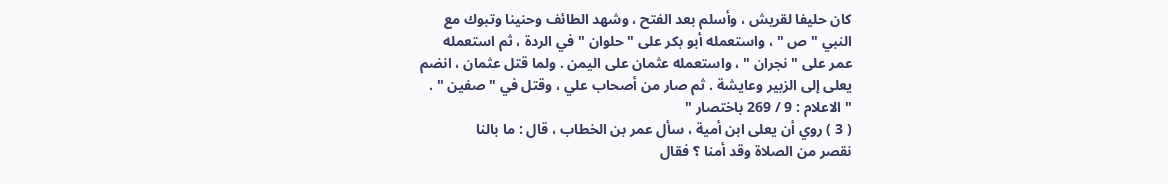كان حليفا لقريش ، وأسلم بعد الفتح ، وشهد الطائف وحنينا وتبوك مع
النبي " ص " ، واستعمله أبو بكر على " حلوان " في الردة ، ثم استعمله
عمر على " نجران " ، واستعمله عثمان على اليمن . ولما قتل عثمان ، انضم
يعلى إلى الزبير وعايشة . ثم صار من أصحاب علي ، وقتل في " صفين " .
" الاعلام : 9 / 269 باختصار "
( 3 ) روي أن يعلى ابن أمية ، سأل عمر بن الخطاب ، قال : ما بالنا
نقصر من الصلاة وقد أمنا ؟ فقال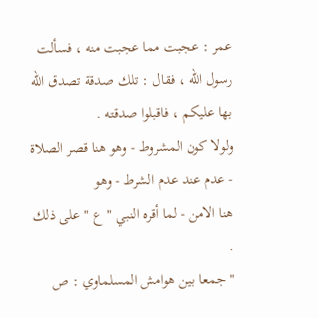عمر : عجبت مما عجبت منه ، فسألت
رسول الله ، فقال : تلك صدقة تصدق الله بها عليكم ، فاقبلوا صدقته .
ولولا كون المشروط - وهو هنا قصر الصلاة - عدم عند عدم الشرط - وهو
هنا الامن - لما أقره النبي " ع " على ذلك .
" جمعا بين هوامش المسلماوي : ص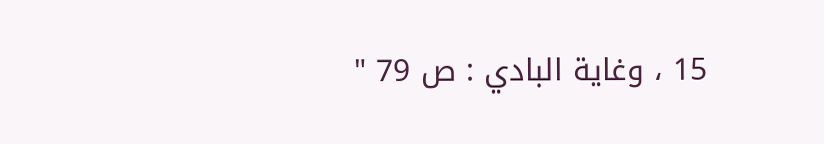15 ، وغاية البادي : ص 79 "